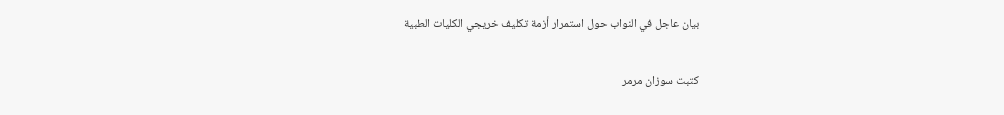بيان عاجل في النواب حول استمرار أزمة تكليف خريجي الكليات الطبية

كتبت سوزان مرمر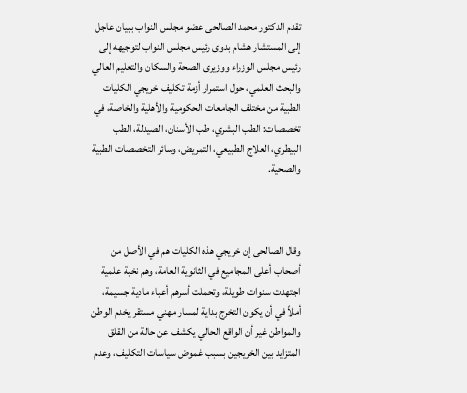تقدم الدكتور محمد الصالحى عضو مجلس النواب ببيان عاجل إلى المستشار هشام بدوى رئيس مجلس النواب لتوجيهه إلى رئيس مجلس الوزراء ووزيرى الصحة والسكان والتعليم العالي والبحث العلمي، حول استمرار أزمة تكليف خريجي الكليات الطبية من مختلف الجامعات الحكومية والأهلية والخاصة، في تخصصات: الطب البشري، طب الأسنان، الصيدلة، الطب البيطري، العلاج الطبيعي، التمريض، وسائر التخصصات الطبية والصحية.



وقال الصالحى إن خريجي هذه الكليات هم في الأصل من أصحاب أعلى المجاميع في الثانوية العامة، وهم نخبة علمية اجتهدت سنوات طويلة، وتحملت أسرهم أعباء مادية جسيمة، أملاً في أن يكون التخرج بداية لمسار مهني مستقر يخدم الوطن والمواطن غير أن الواقع الحالي يكشف عن حالة من القلق المتزايد بين الخريجين بسبب غموض سياسات التكليف، وعدم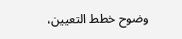وضوح خطط التعيين،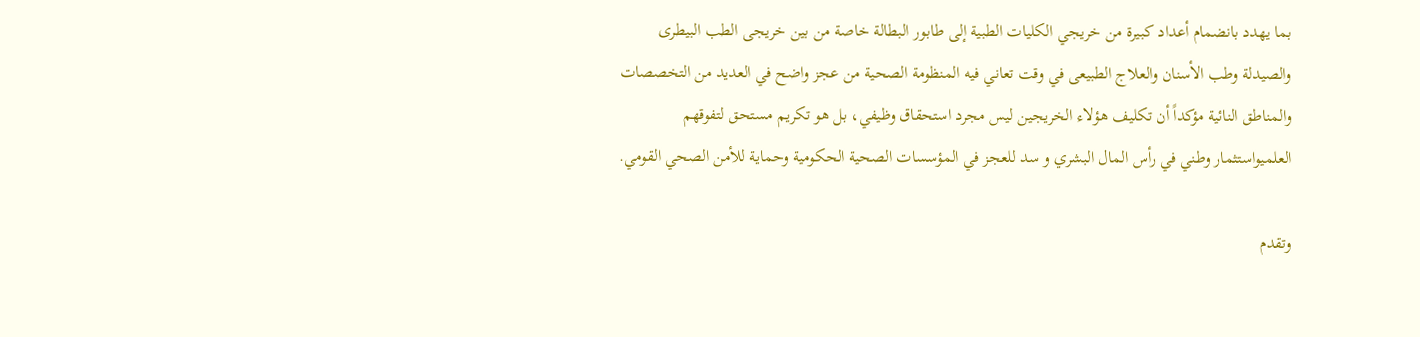بما يهدد بانضمام أعداد كبيرة من خريجي الكليات الطبية إلى طابور البطالة خاصة من بين خريجى الطب البيطرى والصيدلة وطب الأسنان والعلاج الطبيعى في وقت تعاني فيه المنظومة الصحية من عجز واضح في العديد من التخصصات والمناطق النائية مؤكداً أن تكليف هؤلاء الخريجين ليس مجرد استحقاق وظيفي، بل هو تكريم مستحق لتفوقهم العلميواستثمار وطني في رأس المال البشري و سد للعجز في المؤسسات الصحية الحكومية وحماية للأمن الصحي القومي.

وتقدم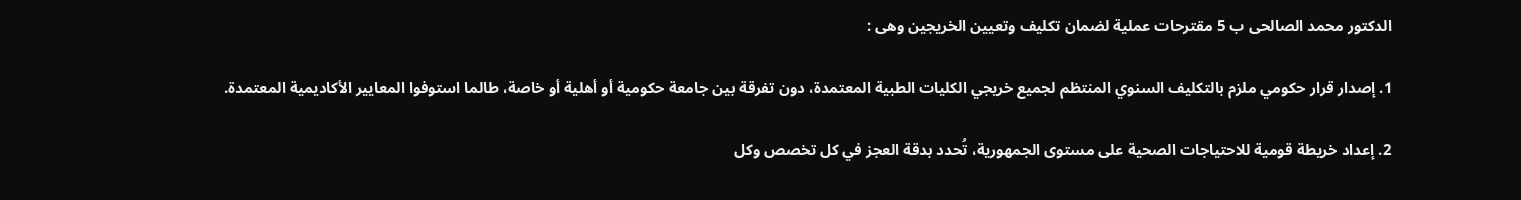الدكتور محمد الصالحى ب 5 مقترحات عملية لضمان تكليف وتعيين الخريجين وهى :

1. إصدار قرار حكومي ملزم بالتكليف السنوي المنتظم لجميع خريجي الكليات الطبية المعتمدة، دون تفرقة بين جامعة حكومية أو أهلية أو خاصة، طالما استوفوا المعايير الأكاديمية المعتمدة.

2. إعداد خريطة قومية للاحتياجات الصحية على مستوى الجمهورية، تُحدد بدقة العجز في كل تخصص وكل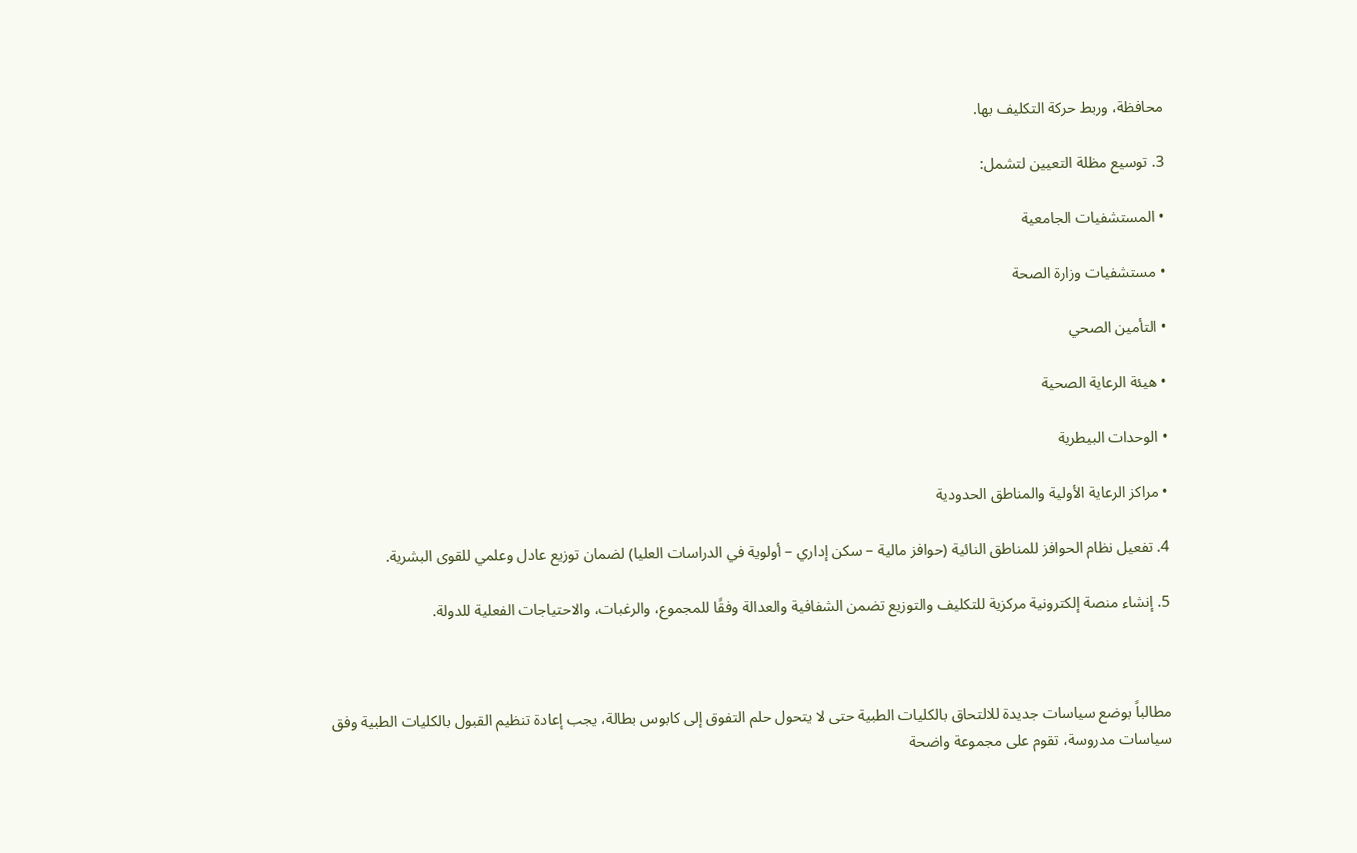محافظة، وربط حركة التكليف بها.

3. توسيع مظلة التعيين لتشمل:

• المستشفيات الجامعية

• مستشفيات وزارة الصحة

• التأمين الصحي

• هيئة الرعاية الصحية

• الوحدات البيطرية

• مراكز الرعاية الأولية والمناطق الحدودية

4. تفعيل نظام الحوافز للمناطق النائية (حوافز مالية – سكن إداري – أولوية في الدراسات العليا) لضمان توزيع عادل وعلمي للقوى البشرية.

5. إنشاء منصة إلكترونية مركزية للتكليف والتوزيع تضمن الشفافية والعدالة وفقًا للمجموع، والرغبات، والاحتياجات الفعلية للدولة.



مطالباً بوضع سياسات جديدة للالتحاق بالكليات الطبية حتى لا يتحول حلم التفوق إلى كابوس بطالة، يجب إعادة تنظيم القبول بالكليات الطبية وفق سياسات مدروسة، تقوم على مجموعة واضحة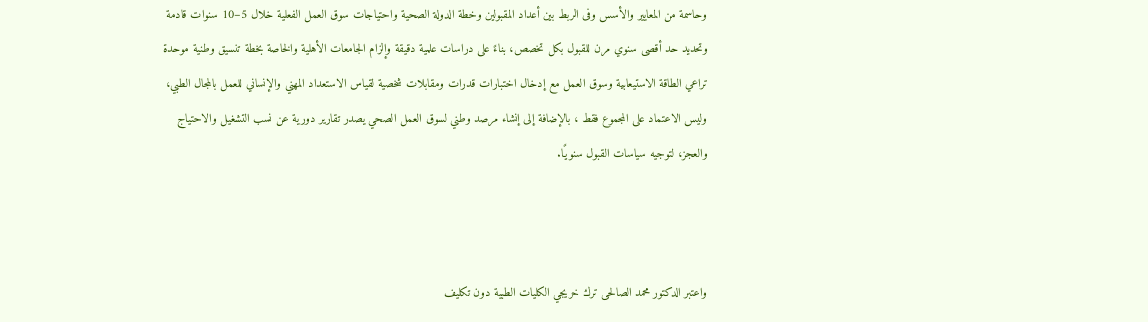وحاسمة من المعايير والأسس وفى الربط بين أعداد المقبولين وخطة الدولة الصحية واحتياجات سوق العمل الفعلية خلال 5–10 سنوات قادمة وتحديد حد أقصى سنوي مرن للقبول بكل تخصص، بناءً على دراسات علمية دقيقة وإلزام الجامعات الأهلية والخاصة بخطة تنسيق وطنية موحدة تراعي الطاقة الاستيعابية وسوق العمل مع إدخال اختبارات قدرات ومقابلات شخصية لقياس الاستعداد المهني والإنساني للعمل بالمجال الطبي، وليس الاعتماد على المجموع فقط ، بالإضافة إلى إنشاء مرصد وطني لسوق العمل الصحي يصدر تقارير دورية عن نسب التشغيل والاحتياج والعجز، لتوجيه سياسات القبول سنويًا.



واعتبر الدكتور محمد الصالحى ترك خريجي الكليات الطبية دون تكليف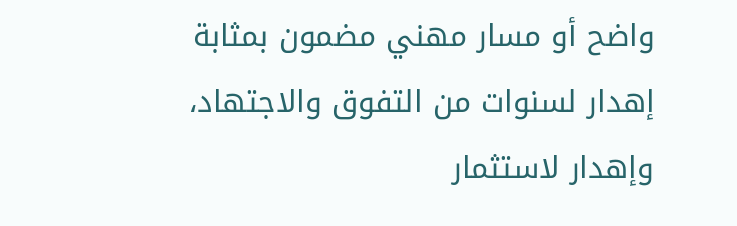واضح أو مسار مهني مضمون بمثابة إهدار لسنوات من التفوق والاجتهاد، وإهدار لاستثمار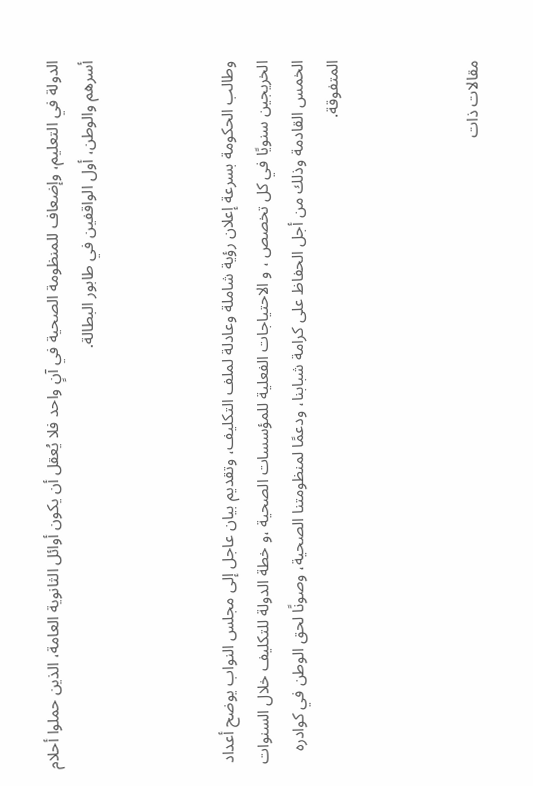الدولة في التعليم، وإضعاف للمنظومة الصحية في آنٍ واحد فلا يُعقل أن يكون أوائل الثانوية العامة، الذين حملوا أحلام أسرهم والوطن، أول الواقفين في طابور البطالة.



وطالب الحكومة بسرعة إعلان رؤية شاملة وعادلة لملف التكليف، وتقديم بيان عاجل إلى مجلس النواب يوضح أعداد الخريجين سنويًا في كل تخصص ، و الاحتياجات الفعلية للمؤسسات الصحية ،و خطة الدولة للتكليف خلال السنوات الخمس القادمة وذلك من أجل الحفاظ على كرامة شبابنا، ودعمًا لمنظومتنا الصحية، وصونًا لحق الوطن في كوادره المتفوقة.



مقالات ذات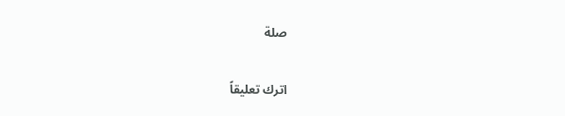صلة

اترك تعليقاً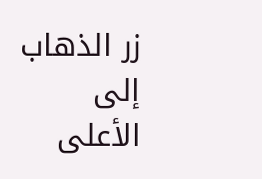زر الذهاب إلى الأعلى